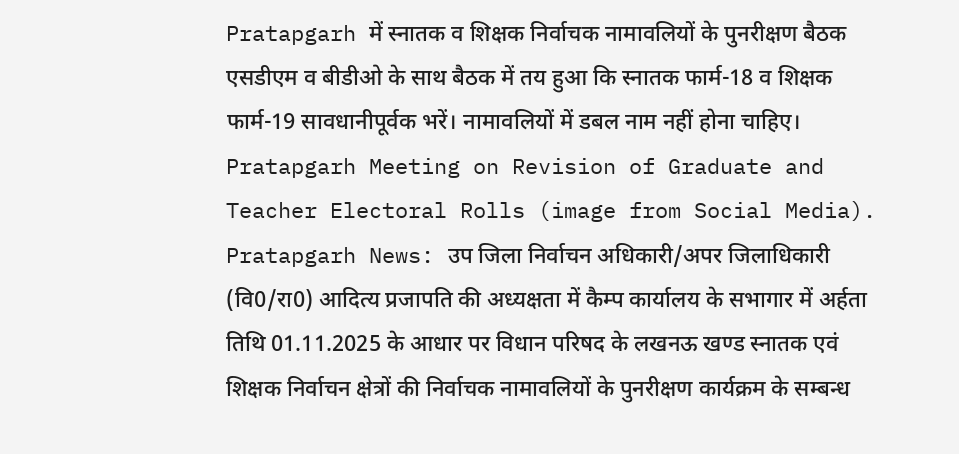Pratapgarh में स्नातक व शिक्षक निर्वाचक नामावलियों के पुनरीक्षण बैठक
एसडीएम व बीडीओ के साथ बैठक में तय हुआ कि स्नातक फार्म-18 व शिक्षक फार्म-19 सावधानीपूर्वक भरें। नामावलियों में डबल नाम नहीं होना चाहिए।
Pratapgarh Meeting on Revision of Graduate and Teacher Electoral Rolls (image from Social Media).
Pratapgarh News: उप जिला निर्वाचन अधिकारी/अपर जिलाधिकारी (वि0/रा0) आदित्य प्रजापति की अध्यक्षता में कैम्प कार्यालय के सभागार में अर्हता तिथि 01.11.2025 के आधार पर विधान परिषद के लखनऊ खण्ड स्नातक एवं शिक्षक निर्वाचन क्षेत्रों की निर्वाचक नामावलियों के पुनरीक्षण कार्यक्रम के सम्बन्ध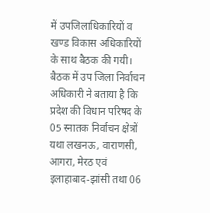में उपजिलाधिकारियों व खण्ड विकास अधिकारियों के साथ बैठक की गयी। बैठक में उप जिला निर्वाचन अधिकारी ने बताया है कि प्रदेश की विधान परिषद के 05 स्नातक निर्वाचन क्षेत्रों यथा लखनऊ, वाराणसी, आगरा, मेरठ एवं इलाहाबाद-झांसी तथा 06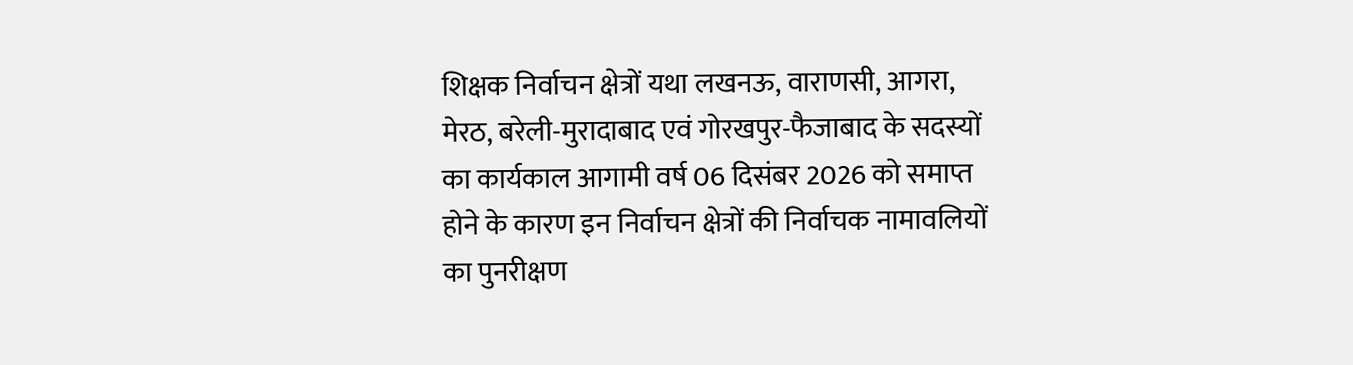शिक्षक निर्वाचन क्षेत्रों यथा लखनऊ, वाराणसी, आगरा, मेरठ, बरेली-मुरादाबाद एवं गोरखपुर-फैजाबाद के सदस्यों का कार्यकाल आगामी वर्ष 06 दिसंबर 2026 को समाप्त होने के कारण इन निर्वाचन क्षेत्रों की निर्वाचक नामावलियों का पुनरीक्षण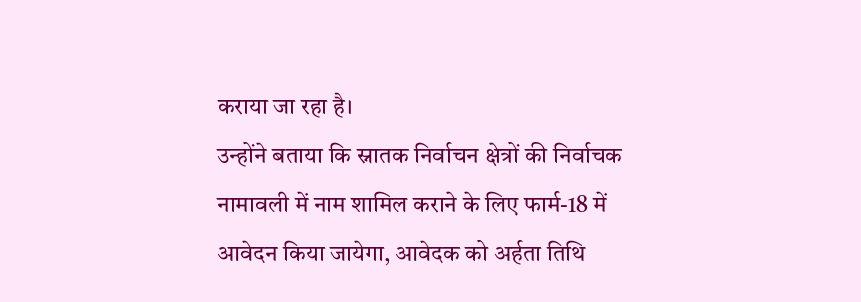कराया जा रहा है।
उन्होंने बताया कि स्नातक निर्वाचन क्षेत्रों की निर्वाचक नामावली में नाम शामिल कराने के लिए फार्म-18 में आवेदन किया जायेगा, आवेदक को अर्हता तिथि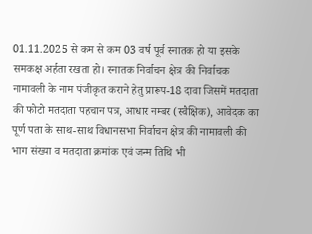01.11.2025 से कम से कम 03 वर्ष पूर्व स्नातक हो या इसके समकक्ष अर्हता रखता हो। स्नातक निर्वाचन क्षेत्र की निर्वाचक नामावली के नाम पंजीकृत कराने हेतु प्रारूप-18 दावा जिसमें मतदाता की फोटो मतदाता पहचान पत्र, आधार नम्बर (स्वैक्षिक), आवेदक का पूर्ण पता के साथ-साथ विधानसभा निर्वाचन क्षेत्र की नामावली की भाग संख्या व मतदाता क्रमांक एवं जन्म तिथि भी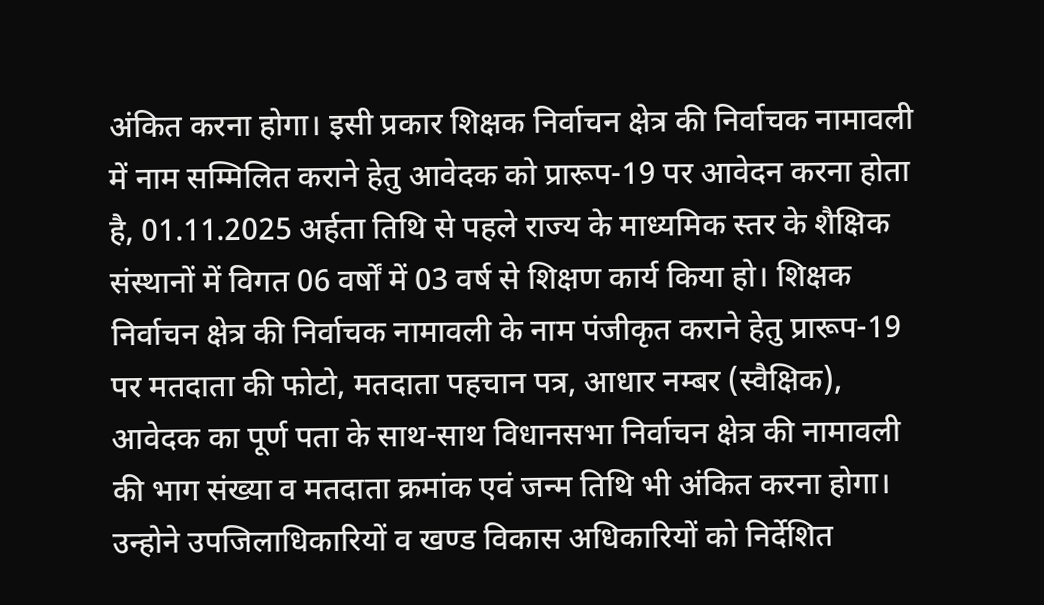अंकित करना होगा। इसी प्रकार शिक्षक निर्वाचन क्षेत्र की निर्वाचक नामावली में नाम सम्मिलित कराने हेतु आवेदक को प्रारूप-19 पर आवेदन करना होता है, 01.11.2025 अर्हता तिथि से पहले राज्य के माध्यमिक स्तर के शैक्षिक संस्थानों में विगत 06 वर्षों में 03 वर्ष से शिक्षण कार्य किया हो। शिक्षक निर्वाचन क्षेत्र की निर्वाचक नामावली के नाम पंजीकृत कराने हेतु प्रारूप-19 पर मतदाता की फोटो, मतदाता पहचान पत्र, आधार नम्बर (स्वैक्षिक), आवेदक का पूर्ण पता के साथ-साथ विधानसभा निर्वाचन क्षेत्र की नामावली की भाग संख्या व मतदाता क्रमांक एवं जन्म तिथि भी अंकित करना होगा।
उन्होने उपजिलाधिकारियों व खण्ड विकास अधिकारियों को निर्देशित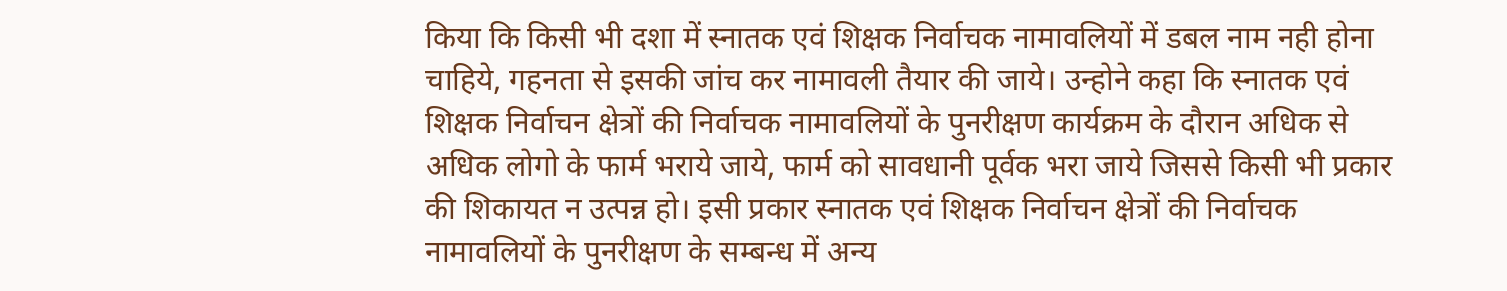किया कि किसी भी दशा में स्नातक एवं शिक्षक निर्वाचक नामावलियों में डबल नाम नही होना चाहिये, गहनता से इसकी जांच कर नामावली तैयार की जाये। उन्होने कहा कि स्नातक एवं शिक्षक निर्वाचन क्षेत्रों की निर्वाचक नामावलियों के पुनरीक्षण कार्यक्रम के दौरान अधिक से अधिक लोगो के फार्म भराये जाये, फार्म को सावधानी पूर्वक भरा जाये जिससे किसी भी प्रकार की शिकायत न उत्पन्न हो। इसी प्रकार स्नातक एवं शिक्षक निर्वाचन क्षेत्रों की निर्वाचक नामावलियों के पुनरीक्षण के सम्बन्ध में अन्य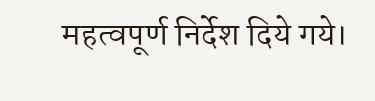महत्वपूर्ण निर्देश दिये गये।